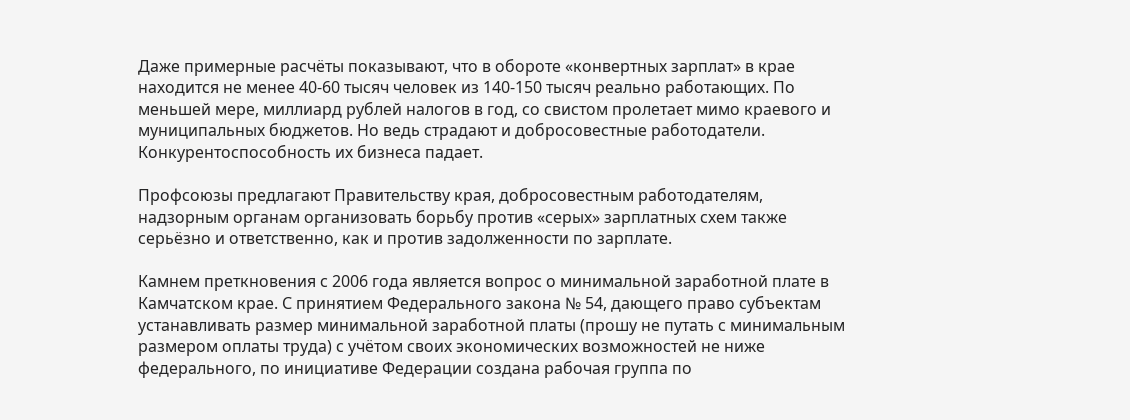Даже примерные расчёты показывают, что в обороте «конвертных зарплат» в крае находится не менее 40-60 тысяч человек из 140-150 тысяч реально работающих. По меньшей мере, миллиард рублей налогов в год, со свистом пролетает мимо краевого и муниципальных бюджетов. Но ведь страдают и добросовестные работодатели. Конкурентоспособность их бизнеса падает.

Профсоюзы предлагают Правительству края, добросовестным работодателям, надзорным органам организовать борьбу против «серых» зарплатных схем также серьёзно и ответственно, как и против задолженности по зарплате.

Камнем преткновения с 2006 года является вопрос о минимальной заработной плате в Камчатском крае. С принятием Федерального закона № 54, дающего право субъектам устанавливать размер минимальной заработной платы (прошу не путать с минимальным размером оплаты труда) с учётом своих экономических возможностей не ниже федерального, по инициативе Федерации создана рабочая группа по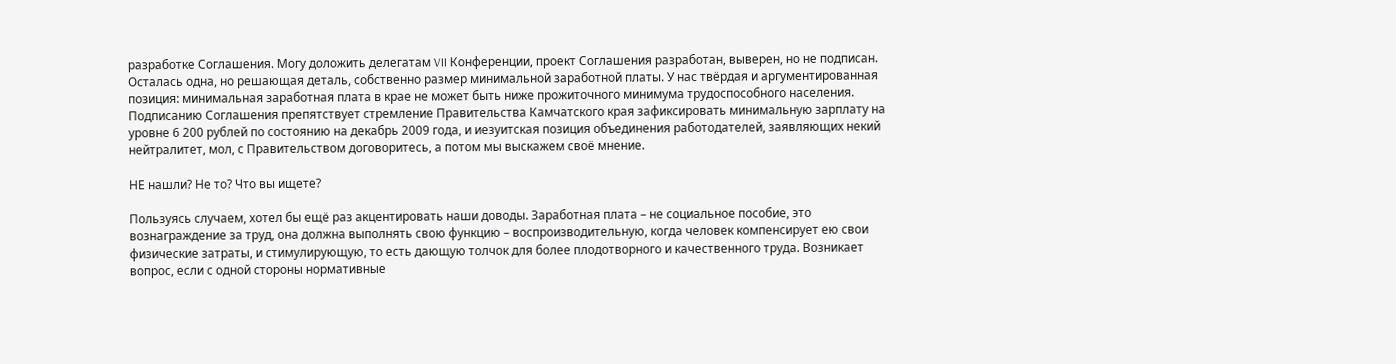разработке Соглашения. Могу доложить делегатам VII Конференции, проект Соглашения разработан, выверен, но не подписан. Осталась одна, но решающая деталь, собственно размер минимальной заработной платы. У нас твёрдая и аргументированная позиция: минимальная заработная плата в крае не может быть ниже прожиточного минимума трудоспособного населения. Подписанию Соглашения препятствует стремление Правительства Камчатского края зафиксировать минимальную зарплату на уровне 6 200 рублей по состоянию на декабрь 2009 года, и иезуитская позиция объединения работодателей, заявляющих некий нейтралитет, мол, с Правительством договоритесь, а потом мы выскажем своё мнение.

НЕ нашли? Не то? Что вы ищете?

Пользуясь случаем, хотел бы ещё раз акцентировать наши доводы. Заработная плата – не социальное пособие, это вознаграждение за труд, она должна выполнять свою функцию – воспроизводительную, когда человек компенсирует ею свои физические затраты, и стимулирующую, то есть дающую толчок для более плодотворного и качественного труда. Возникает вопрос, если с одной стороны нормативные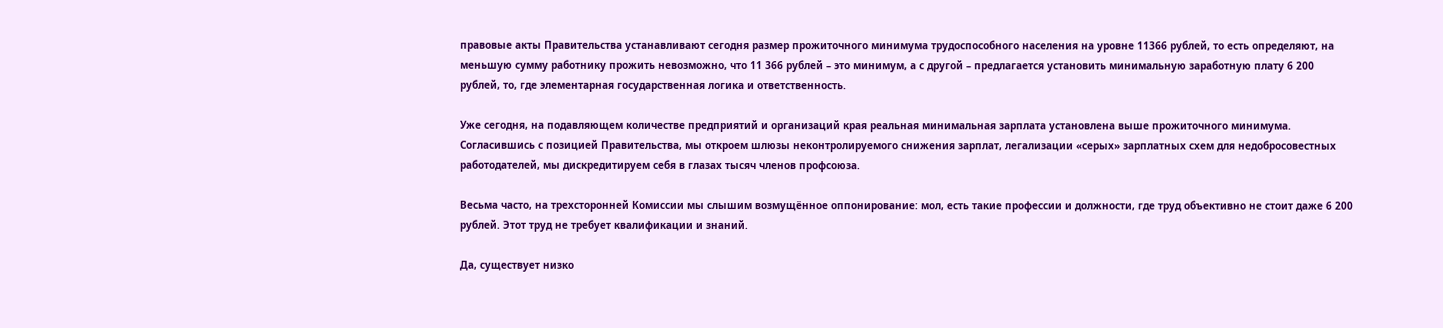правовые акты Правительства устанавливают сегодня размер прожиточного минимума трудоспособного населения на уровне 11366 рублей, то есть определяют, на меньшую сумму работнику прожить невозможно, что 11 366 рублей – это минимум, а с другой – предлагается установить минимальную заработную плату 6 200 рублей, то, где элементарная государственная логика и ответственность.

Уже сегодня, на подавляющем количестве предприятий и организаций края реальная минимальная зарплата установлена выше прожиточного минимума. Согласившись с позицией Правительства, мы откроем шлюзы неконтролируемого снижения зарплат, легализации «серых» зарплатных схем для недобросовестных работодателей, мы дискредитируем себя в глазах тысяч членов профсоюза.

Весьма часто, на трехсторонней Комиссии мы слышим возмущённое оппонирование: мол, есть такие профессии и должности, где труд объективно не стоит даже 6 200 рублей. Этот труд не требует квалификации и знаний.

Да, существует низко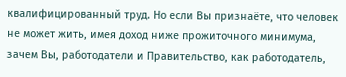квалифицированный труд. Но если Вы признаёте, что человек не может жить, имея доход ниже прожиточного минимума, зачем Вы, работодатели и Правительство, как работодатель,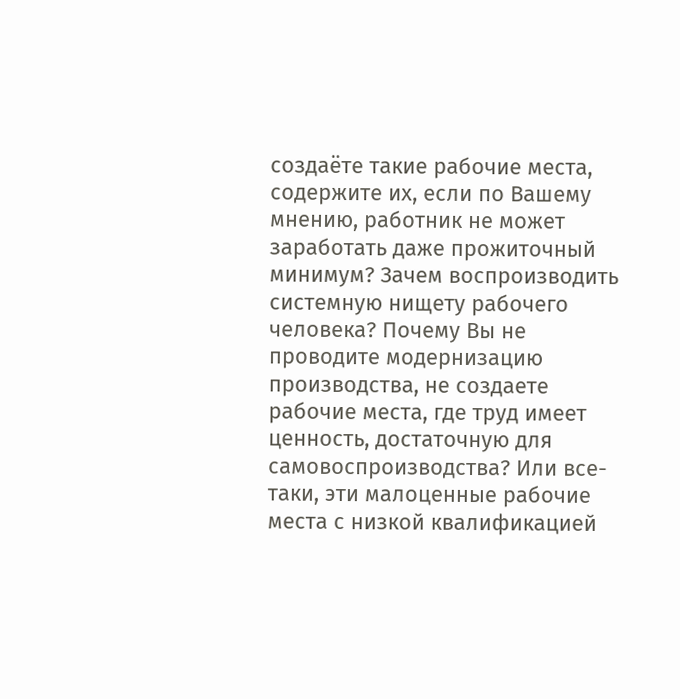создаёте такие рабочие места, содержите их, если по Вашему мнению, работник не может заработать даже прожиточный минимум? Зачем воспроизводить системную нищету рабочего человека? Почему Вы не проводите модернизацию производства, не создаете рабочие места, где труд имеет ценность, достаточную для самовоспроизводства? Или все-таки, эти малоценные рабочие места с низкой квалификацией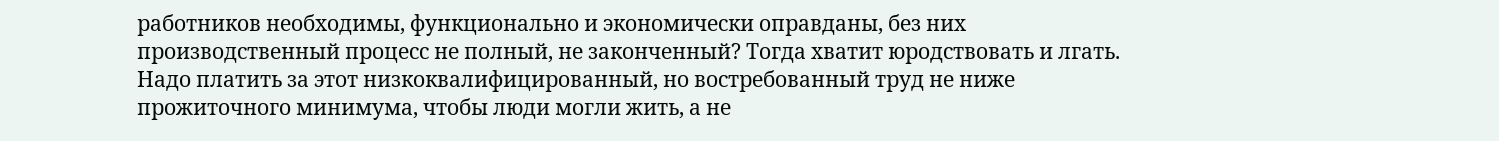работников необходимы, функционально и экономически оправданы, без них производственный процесс не полный, не законченный? Тогда хватит юродствовать и лгать. Надо платить за этот низкоквалифицированный, но востребованный труд не ниже прожиточного минимума, чтобы люди могли жить, а не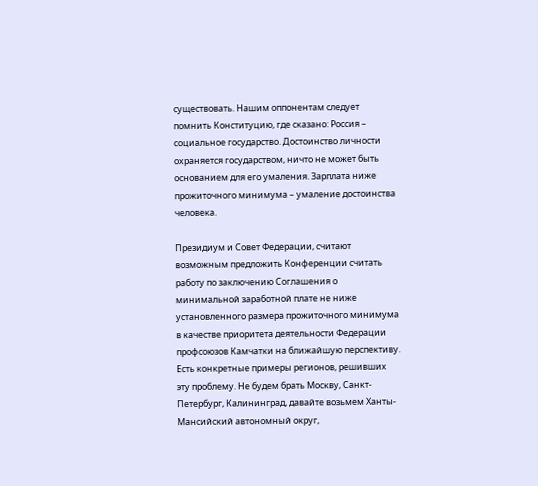существовать. Нашим оппонентам следует помнить Конституцию, где сказано: Россия – социальное государство. Достоинство личности охраняется государством, ничто не может быть основанием для его умаления. Зарплата ниже прожиточного минимума – умаление достоинства человека.

Президиум и Совет Федерации, считают возможным предложить Конференции считать работу по заключению Соглашения о минимальной заработной плате не ниже установленного размера прожиточного минимума в качестве приоритета деятельности Федерации профсоюзов Камчатки на ближайшую перспективу. Есть конкретные примеры регионов, решивших эту проблему. Не будем брать Москву, Санкт-Петербург, Калининград, давайте возьмем Ханты-Мансийский автономный округ,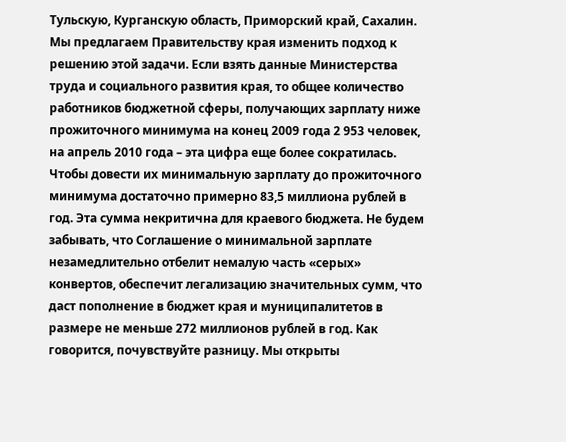Тульскую, Курганскую область, Приморский край, Сахалин. Мы предлагаем Правительству края изменить подход к решению этой задачи. Если взять данные Министерства труда и социального развития края, то общее количество работников бюджетной сферы, получающих зарплату ниже прожиточного минимума на конец 2009 года 2 953 человек, на апрель 2010 года – эта цифра еще более сократилась. Чтобы довести их минимальную зарплату до прожиточного минимума достаточно примерно 83,5 миллиона рублей в год. Эта сумма некритична для краевого бюджета. Не будем забывать, что Соглашение о минимальной зарплате незамедлительно отбелит немалую часть «серых» конвертов, обеспечит легализацию значительных сумм, что даст пополнение в бюджет края и муниципалитетов в размере не меньше 272 миллионов рублей в год. Как говорится, почувствуйте разницу. Мы открыты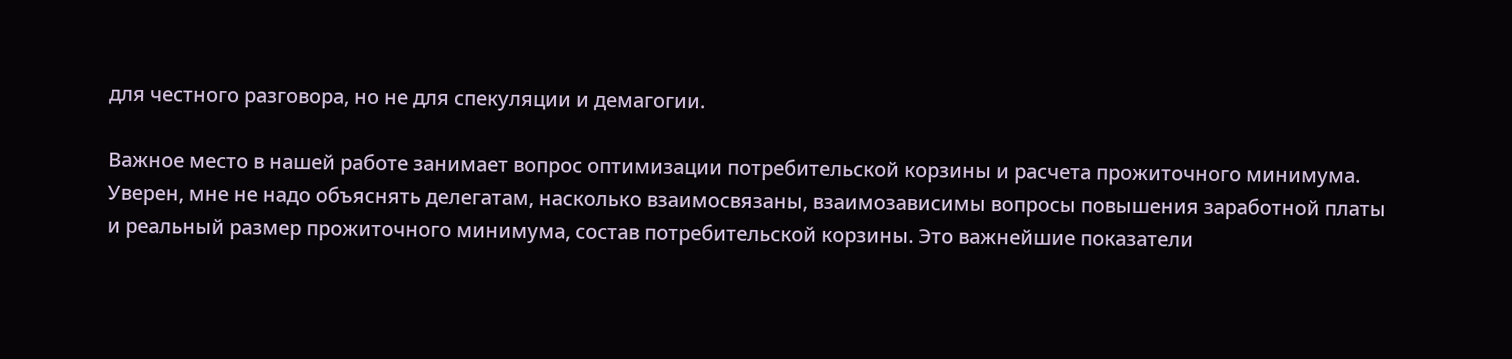для честного разговора, но не для спекуляции и демагогии.

Важное место в нашей работе занимает вопрос оптимизации потребительской корзины и расчета прожиточного минимума. Уверен, мне не надо объяснять делегатам, насколько взаимосвязаны, взаимозависимы вопросы повышения заработной платы и реальный размер прожиточного минимума, состав потребительской корзины. Это важнейшие показатели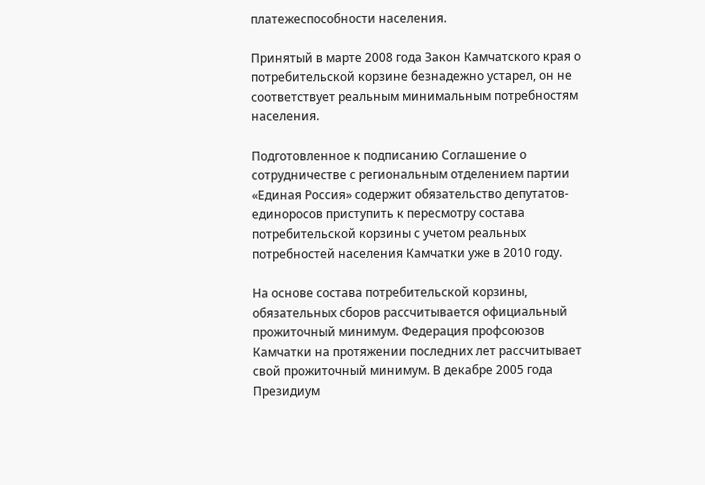платежеспособности населения.

Принятый в марте 2008 года Закон Камчатского края о потребительской корзине безнадежно устарел, он не соответствует реальным минимальным потребностям населения.

Подготовленное к подписанию Соглашение о сотрудничестве с региональным отделением партии «Единая Россия» содержит обязательство депутатов-единоросов приступить к пересмотру состава потребительской корзины с учетом реальных потребностей населения Камчатки уже в 2010 году.

На основе состава потребительской корзины, обязательных сборов рассчитывается официальный прожиточный минимум. Федерация профсоюзов Камчатки на протяжении последних лет рассчитывает свой прожиточный минимум. В декабре 2005 года Президиум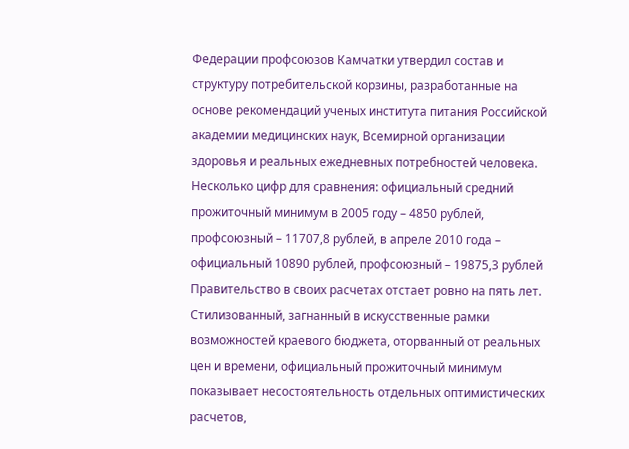Федерации профсоюзов Камчатки утвердил состав и структуру потребительской корзины, разработанные на основе рекомендаций ученых института питания Российской академии медицинских наук, Всемирной организации здоровья и реальных ежедневных потребностей человека. Несколько цифр для сравнения: официальный средний прожиточный минимум в 2005 году – 4850 рублей, профсоюзный – 11707,8 рублей, в апреле 2010 года – официальный 10890 рублей, профсоюзный – 19875,3 рублей Правительство в своих расчетах отстает ровно на пять лет. Стилизованный, загнанный в искусственные рамки возможностей краевого бюджета, оторванный от реальных цен и времени, официальный прожиточный минимум показывает несостоятельность отдельных оптимистических расчетов,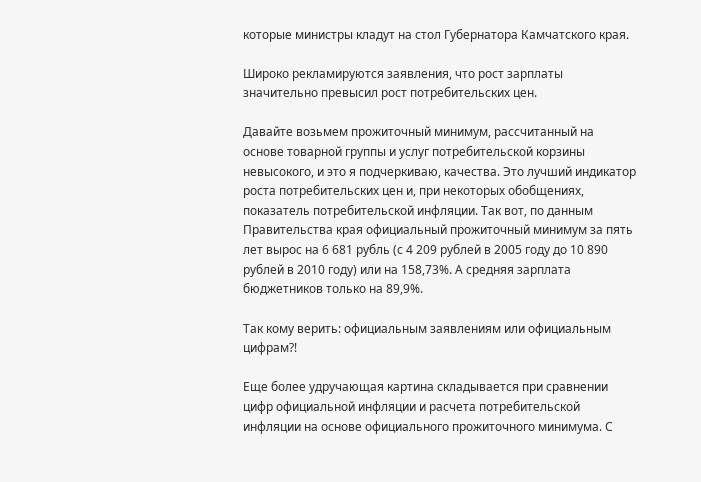которые министры кладут на стол Губернатора Камчатского края.

Широко рекламируются заявления, что рост зарплаты значительно превысил рост потребительских цен.

Давайте возьмем прожиточный минимум, рассчитанный на основе товарной группы и услуг потребительской корзины невысокого, и это я подчеркиваю, качества. Это лучший индикатор роста потребительских цен и, при некоторых обобщениях, показатель потребительской инфляции. Так вот, по данным Правительства края официальный прожиточный минимум за пять лет вырос на 6 681 рубль (с 4 209 рублей в 2005 году до 10 890 рублей в 2010 году) или на 158,73%. А средняя зарплата бюджетников только на 89,9%.

Так кому верить: официальным заявлениям или официальным цифрам?!

Еще более удручающая картина складывается при сравнении цифр официальной инфляции и расчета потребительской инфляции на основе официального прожиточного минимума. С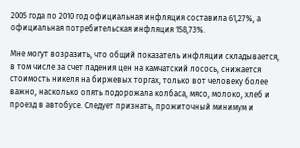2005 года по 2010 год официальная инфляция составила 61,27%, а официальная потребительская инфляция 158,73%.

Мне могут возразить, что общий показатель инфляции складывается, в том числе за счет падения цен на камчатский лосось, снижается стоимость никеля на биржевых торгах, только вот человеку более важно, насколько опять подорожала колбаса, мясо, молоко, хлеб и проезд в автобусе. Следует признать, прожиточный минимум и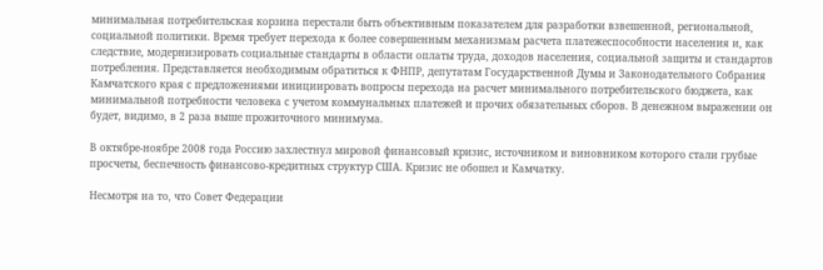минимальная потребительская корзина перестали быть объективным показателем для разработки взвешенной, региональной, социальной политики. Время требует перехода к более совершенным механизмам расчета платежеспособности населения и, как следствие, модернизировать социальные стандарты в области оплаты труда, доходов населения, социальной защиты и стандартов потребления. Представляется необходимым обратиться к ФНПР, депутатам Государственной Думы и Законодательного Собрания Камчатского края с предложениями инициировать вопросы перехода на расчет минимального потребительского бюджета, как минимальной потребности человека с учетом коммунальных платежей и прочих обязательных сборов. В денежном выражении он будет, видимо, в 2 раза выше прожиточного минимума.

В октябре-ноябре 2008 года Россию захлестнул мировой финансовый кризис, источником и виновником которого стали грубые просчеты, беспечность финансово-кредитных структур США. Кризис не обошел и Камчатку.

Несмотря на то, что Совет Федерации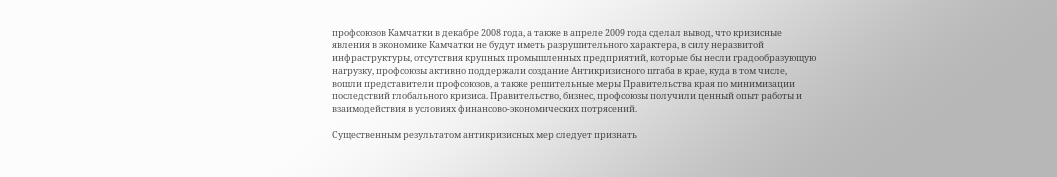профсоюзов Камчатки в декабре 2008 года, а также в апреле 2009 года сделал вывод, что кризисные явления в экономике Камчатки не будут иметь разрушительного характера, в силу неразвитой инфраструктуры, отсутствия крупных промышленных предприятий, которые бы несли градообразующую нагрузку, профсоюзы активно поддержали создание Антикризисного штаба в крае, куда в том числе, вошли представители профсоюзов, а также решительные меры Правительства края по минимизации последствий глобального кризиса. Правительство, бизнес, профсоюзы получили ценный опыт работы и взаимодействия в условиях финансово-экономических потрясений.

Существенным результатом антикризисных мер следует признать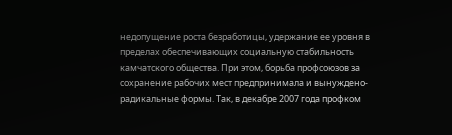недопущение роста безработицы, удержание ее уровня в пределах обеспечивающих социальную стабильность камчатского общества. При этом, борьба профсоюзов за сохранение рабочих мест предпринимала и вынуждено-радикальные формы. Так, в декабре 2007 года профком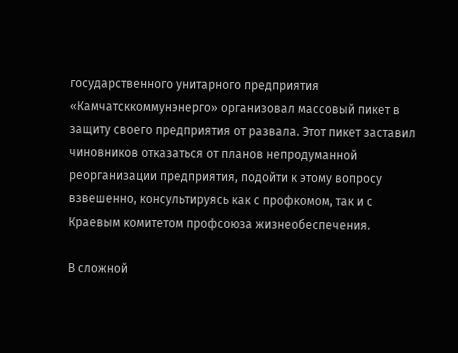государственного унитарного предприятия «Камчатсккоммунэнерго» организовал массовый пикет в защиту своего предприятия от развала. Этот пикет заставил чиновников отказаться от планов непродуманной реорганизации предприятия, подойти к этому вопросу взвешенно, консультируясь как с профкомом, так и с Краевым комитетом профсоюза жизнеобеспечения.

В сложной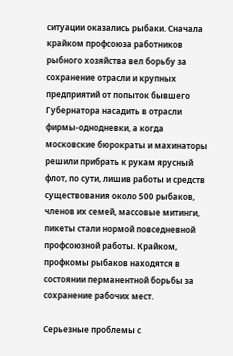ситуации оказались рыбаки. Сначала крайком профсоюза работников рыбного хозяйства вел борьбу за сохранение отрасли и крупных предприятий от попыток бывшего Губернатора насадить в отрасли фирмы-однодневки, а когда московские бюрократы и махинаторы решили прибрать к рукам ярусный флот, по сути, лишив работы и средств существования около 500 рыбаков, членов их семей, массовые митинги, пикеты стали нормой повседневной профсоюзной работы. Крайком, профкомы рыбаков находятся в состоянии перманентной борьбы за сохранение рабочих мест.

Серьезные проблемы с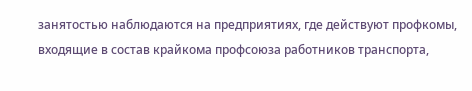занятостью наблюдаются на предприятиях, где действуют профкомы, входящие в состав крайкома профсоюза работников транспорта,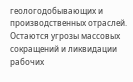геологодобывающих и производственных отраслей. Остаются угрозы массовых сокращений и ликвидации рабочих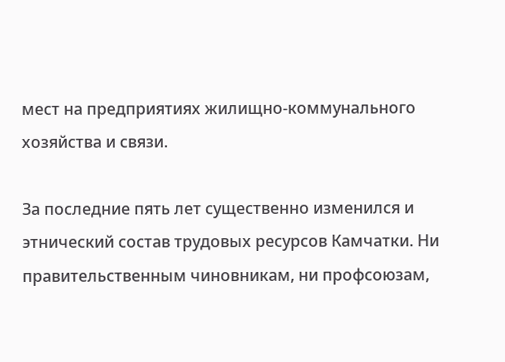мест на предприятиях жилищно-коммунального хозяйства и связи.

За последние пять лет существенно изменился и этнический состав трудовых ресурсов Камчатки. Ни правительственным чиновникам, ни профсоюзам,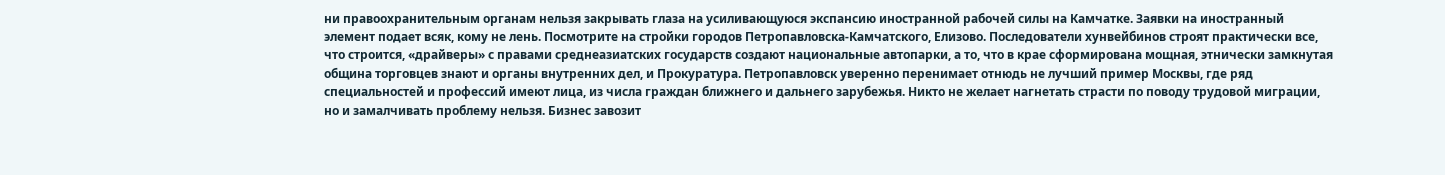ни правоохранительным органам нельзя закрывать глаза на усиливающуюся экспансию иностранной рабочей силы на Камчатке. Заявки на иностранный элемент подает всяк, кому не лень. Посмотрите на стройки городов Петропавловска-Камчатского, Елизово. Последователи хунвейбинов строят практически все, что строится, «драйверы» с правами среднеазиатских государств создают национальные автопарки, а то, что в крае сформирована мощная, этнически замкнутая община торговцев знают и органы внутренних дел, и Прокуратура. Петропавловск уверенно перенимает отнюдь не лучший пример Москвы, где ряд специальностей и профессий имеют лица, из числа граждан ближнего и дальнего зарубежья. Никто не желает нагнетать страсти по поводу трудовой миграции, но и замалчивать проблему нельзя. Бизнес завозит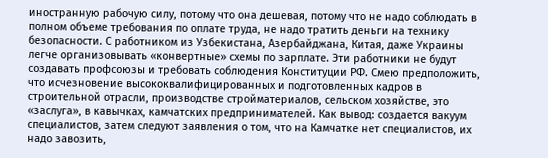иностранную рабочую силу, потому что она дешевая, потому что не надо соблюдать в полном объеме требования по оплате труда, не надо тратить деньги на технику безопасности. С работником из Узбекистана, Азербайджана, Китая, даже Украины легче организовывать «конвертные» схемы по зарплате. Эти работники не будут создавать профсоюзы и требовать соблюдения Конституции РФ. Смею предположить, что исчезновение высококвалифицированных и подготовленных кадров в строительной отрасли, производстве стройматериалов, сельском хозяйстве, это «заслуга», в кавычках, камчатских предпринимателей. Как вывод: создается вакуум специалистов, затем следуют заявления о том, что на Камчатке нет специалистов, их надо завозить,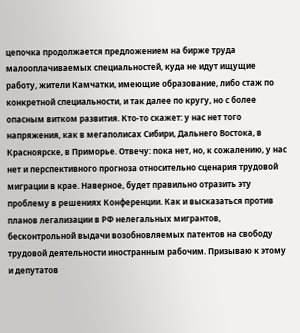цепочка продолжается предложением на бирже труда малооплачиваемых специальностей, куда не идут ищущие работу, жители Камчатки, имеющие образование, либо стаж по конкретной специальности, и так далее по кругу, но с более опасным витком развития. Кто-то скажет: у нас нет того напряжения, как в мегаполисах Сибири, Дальнего Востока, в Красноярске, в Приморье. Отвечу: пока нет, но, к сожалению, у нас нет и перспективного прогноза относительно сценария трудовой миграции в крае. Наверное, будет правильно отразить эту проблему в решениях Конференции. Как и высказаться против планов легализации в РФ нелегальных мигрантов, бесконтрольной выдачи возобновляемых патентов на свободу трудовой деятельности иностранным рабочим. Призываю к этому и депутатов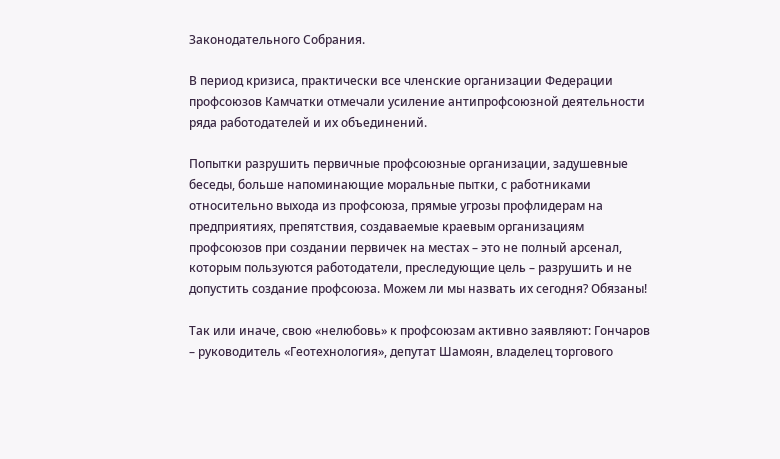Законодательного Собрания.

В период кризиса, практически все членские организации Федерации профсоюзов Камчатки отмечали усиление антипрофсоюзной деятельности ряда работодателей и их объединений.

Попытки разрушить первичные профсоюзные организации, задушевные беседы, больше напоминающие моральные пытки, с работниками относительно выхода из профсоюза, прямые угрозы профлидерам на предприятиях, препятствия, создаваемые краевым организациям профсоюзов при создании первичек на местах – это не полный арсенал, которым пользуются работодатели, преследующие цель – разрушить и не допустить создание профсоюза. Можем ли мы назвать их сегодня? Обязаны!

Так или иначе, свою «нелюбовь» к профсоюзам активно заявляют: Гончаров – руководитель «Геотехнология», депутат Шамоян, владелец торгового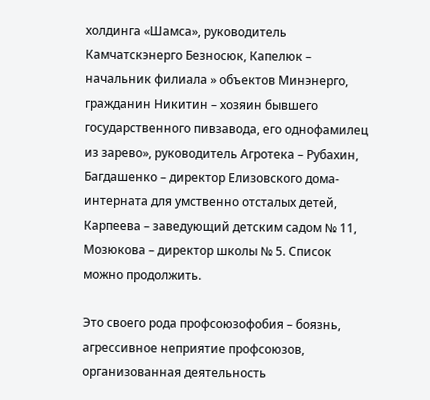холдинга «Шамса», руководитель Камчатскэнерго Безносюк, Капелюк – начальник филиала » объектов Минэнерго, гражданин Никитин – хозяин бывшего государственного пивзавода, его однофамилец из зарево», руководитель Агротека – Рубахин, Багдашенко – директор Елизовского дома-интерната для умственно отсталых детей, Карпеева – заведующий детским садом № 11, Мозюкова – директор школы № 5. Список можно продолжить.

Это своего рода профсоюзофобия – боязнь, агрессивное неприятие профсоюзов, организованная деятельность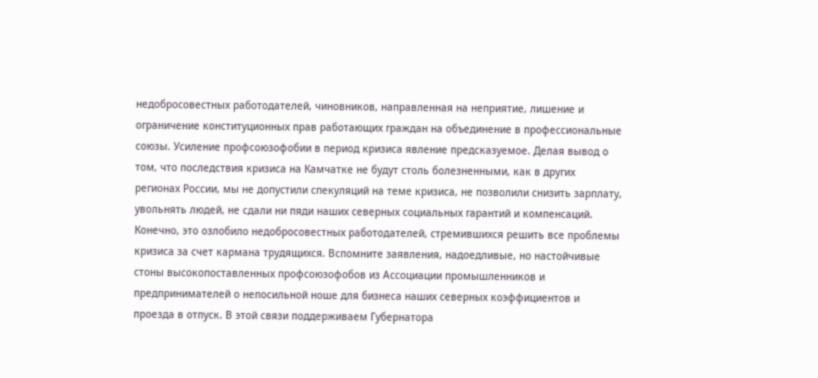недобросовестных работодателей, чиновников, направленная на неприятие, лишение и ограничение конституционных прав работающих граждан на объединение в профессиональные союзы. Усиление профсоюзофобии в период кризиса явление предсказуемое. Делая вывод о том, что последствия кризиса на Камчатке не будут столь болезненными, как в других регионах России, мы не допустили спекуляций на теме кризиса, не позволили снизить зарплату, увольнять людей, не сдали ни пяди наших северных социальных гарантий и компенсаций. Конечно, это озлобило недобросовестных работодателей, стремившихся решить все проблемы кризиса за счет кармана трудящихся. Вспомните заявления, надоедливые, но настойчивые стоны высокопоставленных профсоюзофобов из Ассоциации промышленников и предпринимателей о непосильной ноше для бизнеса наших северных коэффициентов и проезда в отпуск. В этой связи поддерживаем Губернатора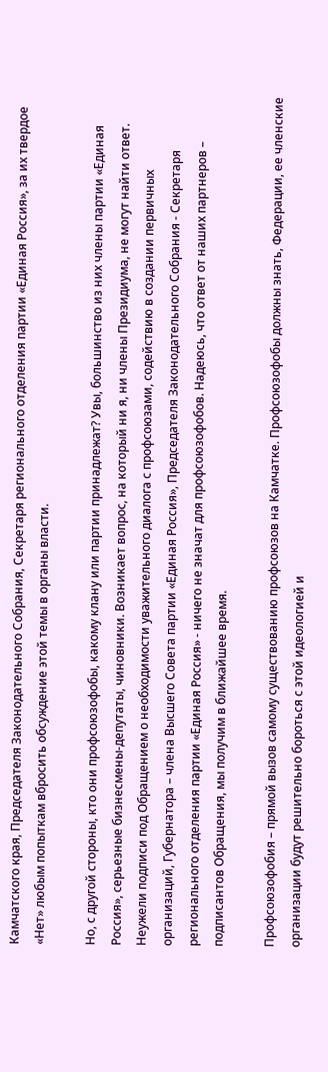Камчатского края, Председателя Законодательного Собрания, Секретаря регионального отделения партии «Единая Россия», за их твердое «Нет» любым попыткам вбросить обсуждение этой темы в органы власти.

Но, с другой стороны, кто они профсоюзофобы, какому клану или партии принадлежат? Увы, большинство из них члены партии «Единая Россия», серьезные бизнесмены-депутаты, чиновники. Возникает вопрос, на который ни я, ни члены Президиума, не могут найти ответ. Неужели подписи под Обращением о необходимости уважительного диалога с профсоюзами, содействию в создании первичных организаций, Губернатора – члена Высшего Совета партии «Единая Россия», Председателя Законодательного Собрания - Секретаря регионального отделения партии «Единая Россия» - ничего не значат для профсоюзофобов. Надеюсь, что ответ от наших партнеров – подписантов Обращения, мы получим в ближайшее время.

Профсоюзофобия – прямой вызов самому существованию профсоюзов на Камчатке. Профсоюзофобы должны знать, Федерации, ее членские организации будут решительно бороться с этой идеологией и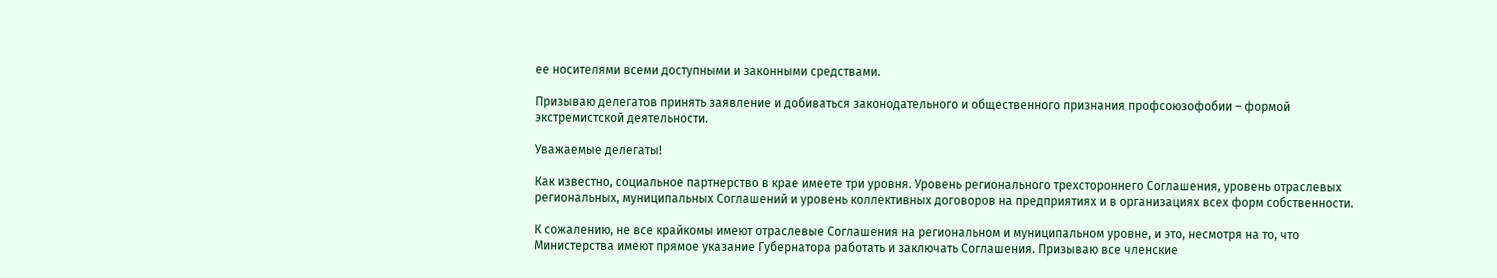ее носителями всеми доступными и законными средствами.

Призываю делегатов принять заявление и добиваться законодательного и общественного признания профсоюзофобии – формой экстремистской деятельности.

Уважаемые делегаты!

Как известно, социальное партнерство в крае имеете три уровня. Уровень регионального трехстороннего Соглашения, уровень отраслевых региональных, муниципальных Соглашений и уровень коллективных договоров на предприятиях и в организациях всех форм собственности.

К сожалению, не все крайкомы имеют отраслевые Соглашения на региональном и муниципальном уровне, и это, несмотря на то, что Министерства имеют прямое указание Губернатора работать и заключать Соглашения. Призываю все членские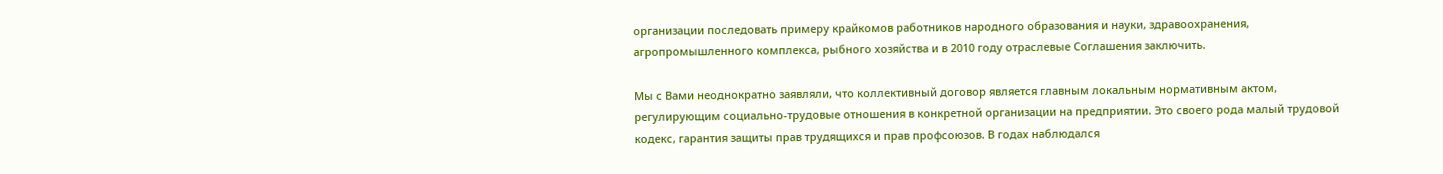организации последовать примеру крайкомов работников народного образования и науки, здравоохранения, агропромышленного комплекса, рыбного хозяйства и в 2010 году отраслевые Соглашения заключить.

Мы с Вами неоднократно заявляли, что коллективный договор является главным локальным нормативным актом, регулирующим социально-трудовые отношения в конкретной организации на предприятии. Это своего рода малый трудовой кодекс, гарантия защиты прав трудящихся и прав профсоюзов. В годах наблюдался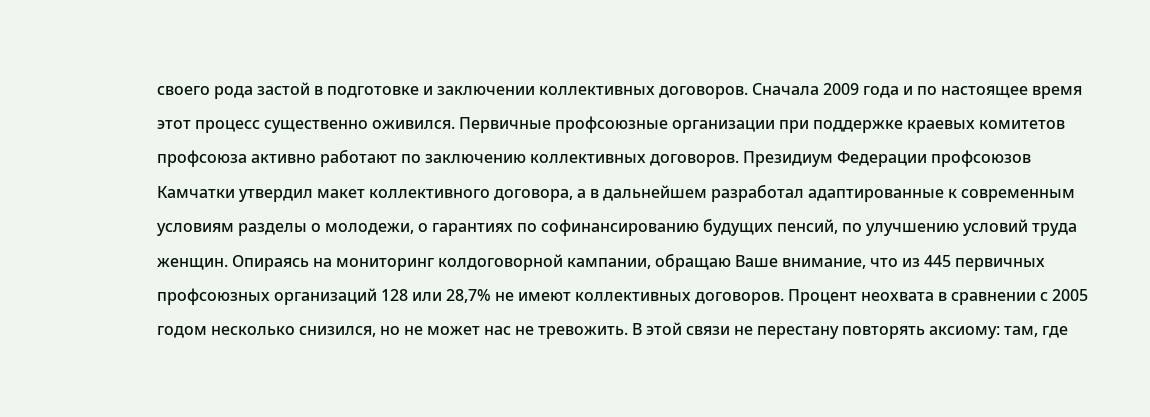своего рода застой в подготовке и заключении коллективных договоров. Сначала 2009 года и по настоящее время этот процесс существенно оживился. Первичные профсоюзные организации при поддержке краевых комитетов профсоюза активно работают по заключению коллективных договоров. Президиум Федерации профсоюзов Камчатки утвердил макет коллективного договора, а в дальнейшем разработал адаптированные к современным условиям разделы о молодежи, о гарантиях по софинансированию будущих пенсий, по улучшению условий труда женщин. Опираясь на мониторинг колдоговорной кампании, обращаю Ваше внимание, что из 445 первичных профсоюзных организаций 128 или 28,7% не имеют коллективных договоров. Процент неохвата в сравнении с 2005 годом несколько снизился, но не может нас не тревожить. В этой связи не перестану повторять аксиому: там, где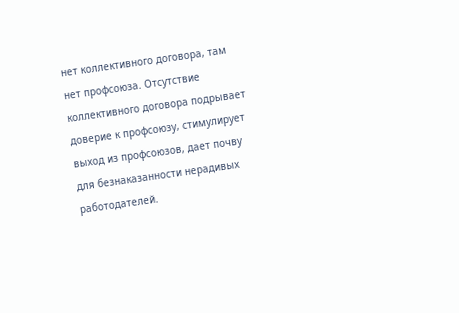нет коллективного договора, там нет профсоюза. Отсутствие коллективного договора подрывает доверие к профсоюзу, стимулирует выход из профсоюзов, дает почву для безнаказанности нерадивых работодателей.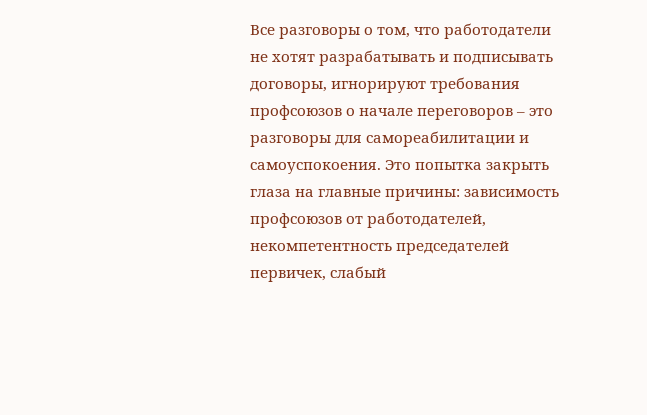Все разговоры о том, что работодатели не хотят разрабатывать и подписывать договоры, игнорируют требования профсоюзов о начале переговоров – это разговоры для самореабилитации и самоуспокоения. Это попытка закрыть глаза на главные причины: зависимость профсоюзов от работодателей, некомпетентность председателей первичек, слабый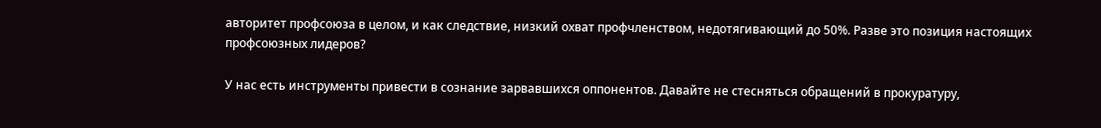авторитет профсоюза в целом, и как следствие, низкий охват профчленством, недотягивающий до 50%. Разве это позиция настоящих профсоюзных лидеров?

У нас есть инструменты привести в сознание зарвавшихся оппонентов. Давайте не стесняться обращений в прокуратуру,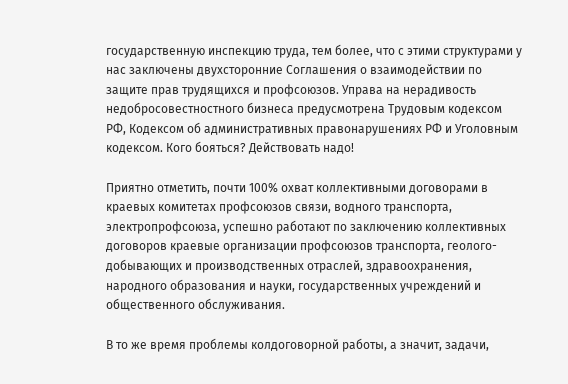государственную инспекцию труда, тем более, что с этими структурами у нас заключены двухсторонние Соглашения о взаимодействии по защите прав трудящихся и профсоюзов. Управа на нерадивость недобросовестностного бизнеса предусмотрена Трудовым кодексом РФ, Кодексом об административных правонарушениях РФ и Уголовным кодексом. Кого бояться? Действовать надо!

Приятно отметить, почти 100% охват коллективными договорами в краевых комитетах профсоюзов связи, водного транспорта, электропрофсоюза, успешно работают по заключению коллективных договоров краевые организации профсоюзов транспорта, геолого-добывающих и производственных отраслей, здравоохранения, народного образования и науки, государственных учреждений и общественного обслуживания.

В то же время проблемы колдоговорной работы, а значит, задачи,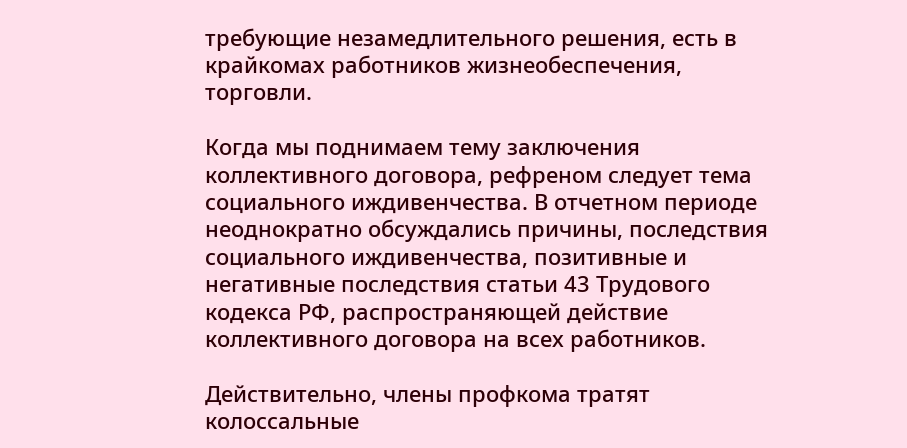требующие незамедлительного решения, есть в крайкомах работников жизнеобеспечения, торговли.

Когда мы поднимаем тему заключения коллективного договора, рефреном следует тема социального иждивенчества. В отчетном периоде неоднократно обсуждались причины, последствия социального иждивенчества, позитивные и негативные последствия статьи 43 Трудового кодекса РФ, распространяющей действие коллективного договора на всех работников.

Действительно, члены профкома тратят колоссальные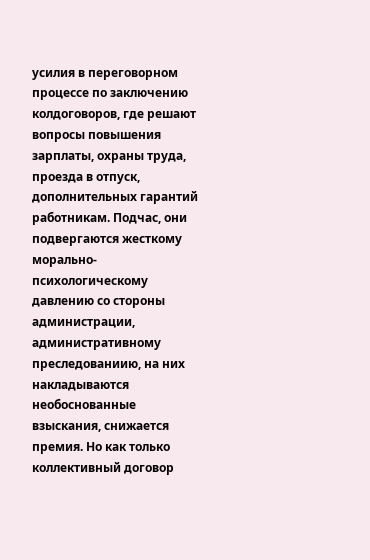усилия в переговорном процессе по заключению колдоговоров, где решают вопросы повышения зарплаты, охраны труда, проезда в отпуск, дополнительных гарантий работникам. Подчас, они подвергаются жесткому морально-психологическому давлению со стороны администрации, административному преследованиию, на них накладываются необоснованные взыскания, снижается премия. Но как только коллективный договор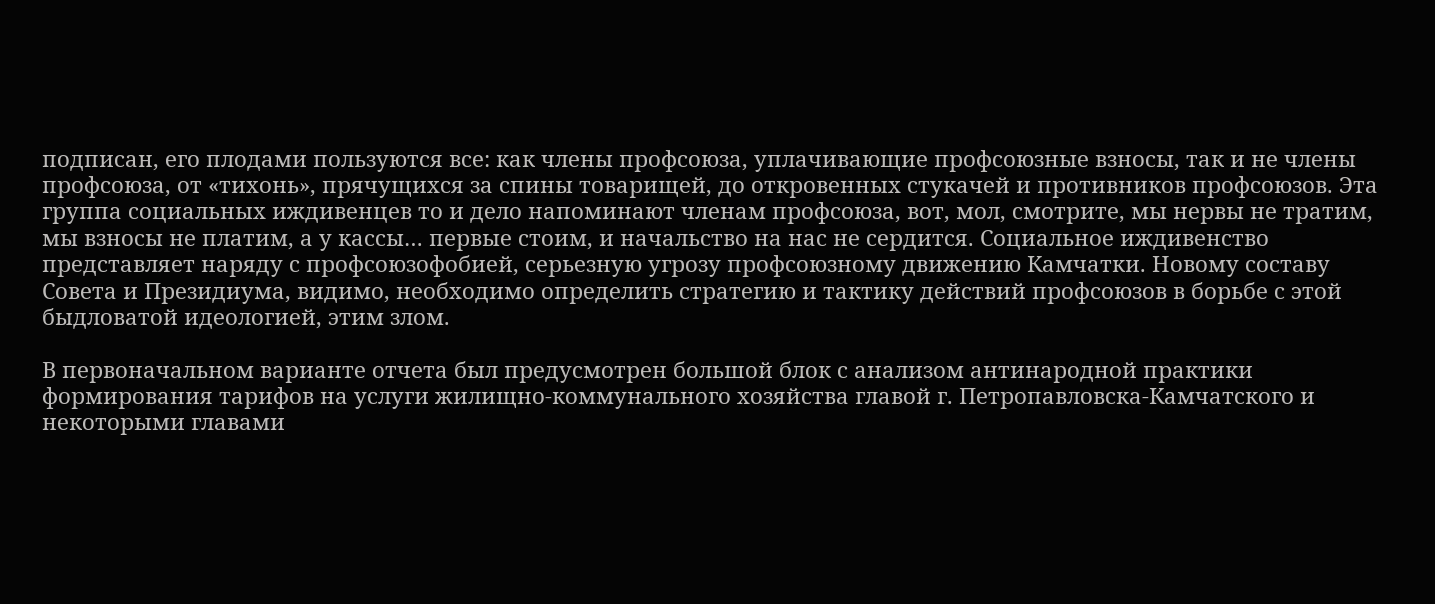подписан, его плодами пользуются все: как члены профсоюза, уплачивающие профсоюзные взносы, так и не члены профсоюза, от «тихонь», прячущихся за спины товарищей, до откровенных стукачей и противников профсоюзов. Эта группа социальных иждивенцев то и дело напоминают членам профсоюза, вот, мол, смотрите, мы нервы не тратим, мы взносы не платим, а у кассы… первые стоим, и начальство на нас не сердится. Социальное иждивенство представляет наряду с профсоюзофобией, серьезную угрозу профсоюзному движению Камчатки. Новому составу Совета и Президиума, видимо, необходимо определить стратегию и тактику действий профсоюзов в борьбе с этой быдловатой идеологией, этим злом.

В первоначальном варианте отчета был предусмотрен большой блок с анализом антинародной практики формирования тарифов на услуги жилищно-коммунального хозяйства главой г. Петропавловска-Камчатского и некоторыми главами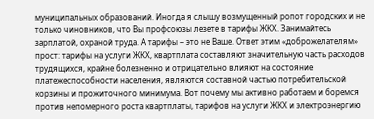муниципальных образований. Иногда я слышу возмущенный ропот городских и не только чиновников, что Вы профсоюзы лезете в тарифы ЖКХ. Занимайтесь зарплатой, охраной труда. А тарифы – это не Ваше. Ответ этим «доброжелателям» прост: тарифы на услуги ЖКХ, квартплата составляют значительную часть расходов трудящихся, крайне болезненно и отрицательно влияют на состояние платежеспособности населения, являются составной частью потребительской корзины и прожиточного минимума. Вот почему мы активно работаем и боремся против непомерного роста квартплаты, тарифов на услуги ЖКХ и электроэнергию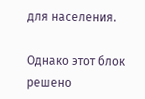для населения.

Однако этот блок решено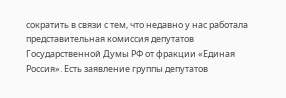сократить в связи с тем, что недавно у нас работала представительная комиссия депутатов Государственной Думы РФ от фракции «Единая Россия». Есть заявление группы депутатов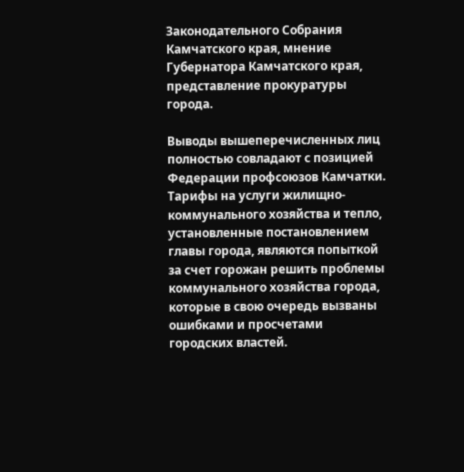Законодательного Собрания Камчатского края, мнение Губернатора Камчатского края, представление прокуратуры города.

Выводы вышеперечисленных лиц полностью совладают с позицией Федерации профсоюзов Камчатки. Тарифы на услуги жилищно-коммунального хозяйства и тепло, установленные постановлением главы города, являются попыткой за счет горожан решить проблемы коммунального хозяйства города, которые в свою очередь вызваны ошибками и просчетами городских властей.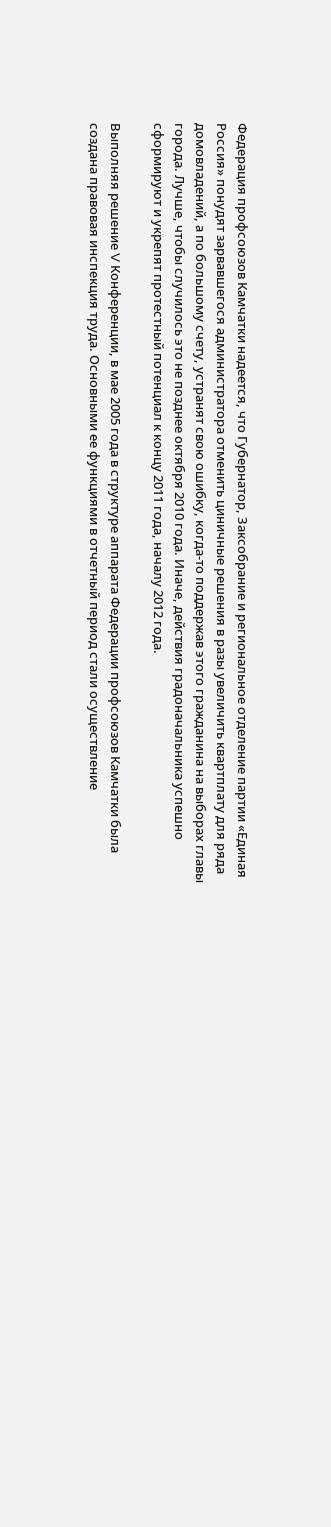Федерация профсоюзов Камчатки надеется, что Губернатор, Заксобрание и региональное отделение партии «Единая Россия» понудят зарвавшегося администратора отменить циничные решения в разы увеличить квартплату для ряда домовладений, а по большому счету, устранят свою ошибку, когда-то поддержав этого гражданина на выборах главы города. Лучше, чтобы случилось это не позднее октября 2010 года. Иначе, действия градоначальника успешно сформируют и укрепят протестный потенциал к концу 2011 года, началу 2012 года.

Выполняя решение V Конференции, в мае 2005 года в структуре аппарата Федерации профсоюзов Камчатки была создана правовая инспекция труда. Основными ее функциями в отчетный период стали осуществление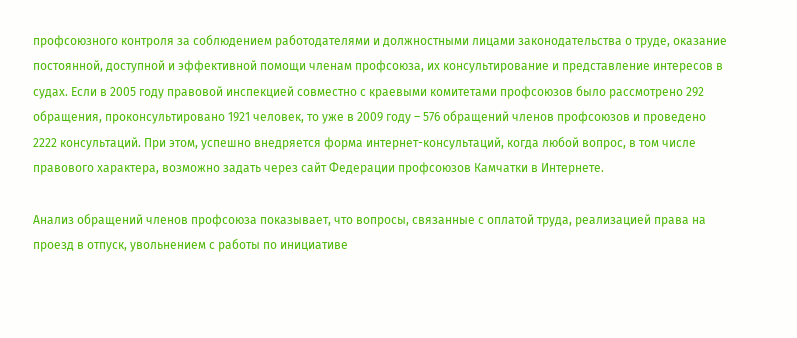профсоюзного контроля за соблюдением работодателями и должностными лицами законодательства о труде, оказание постоянной, доступной и эффективной помощи членам профсоюза, их консультирование и представление интересов в судах. Если в 2005 году правовой инспекцией совместно с краевыми комитетами профсоюзов было рассмотрено 292 обращения, проконсультировано 1921 человек, то уже в 2009 году – 576 обращений членов профсоюзов и проведено 2222 консультаций. При этом, успешно внедряется форма интернет-консультаций, когда любой вопрос, в том числе правового характера, возможно задать через сайт Федерации профсоюзов Камчатки в Интернете.

Анализ обращений членов профсоюза показывает, что вопросы, связанные с оплатой труда, реализацией права на проезд в отпуск, увольнением с работы по инициативе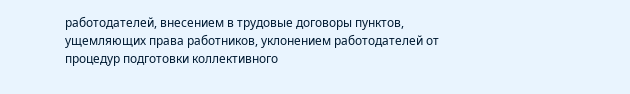работодателей, внесением в трудовые договоры пунктов, ущемляющих права работников, уклонением работодателей от процедур подготовки коллективного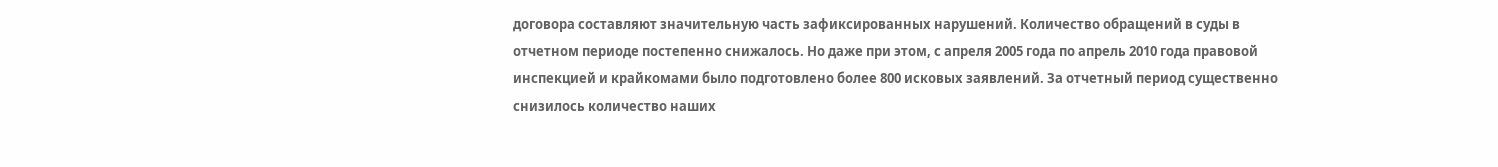договора составляют значительную часть зафиксированных нарушений. Количество обращений в суды в отчетном периоде постепенно снижалось. Но даже при этом, с апреля 2005 года по апрель 2010 года правовой инспекцией и крайкомами было подготовлено более 800 исковых заявлений. За отчетный период существенно снизилось количество наших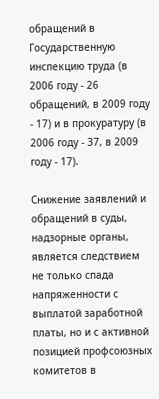обращений в Государственную инспекцию труда (в 2006 году - 26 обращений, в 2009 году - 17) и в прокуратуру (в 2006 году - 37, в 2009 году - 17).

Снижение заявлений и обращений в суды, надзорные органы, является следствием не только спада напряженности с выплатой заработной платы, но и с активной позицией профсоюзных комитетов в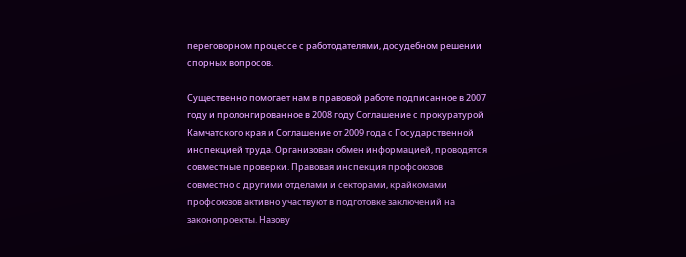переговорном процессе с работодателями, досудебном решении спорных вопросов.

Существенно помогает нам в правовой работе подписанное в 2007 году и пролонгированное в 2008 году Соглашение с прокуратурой Камчатского края и Соглашение от 2009 года с Государственной инспекцией труда. Организован обмен информацией, проводятся совместные проверки. Правовая инспекция профсоюзов совместно с другими отделами и секторами, крайкомами профсоюзов активно участвуют в подготовке заключений на законопроекты. Назову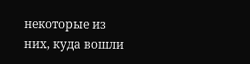некоторые из них, куда вошли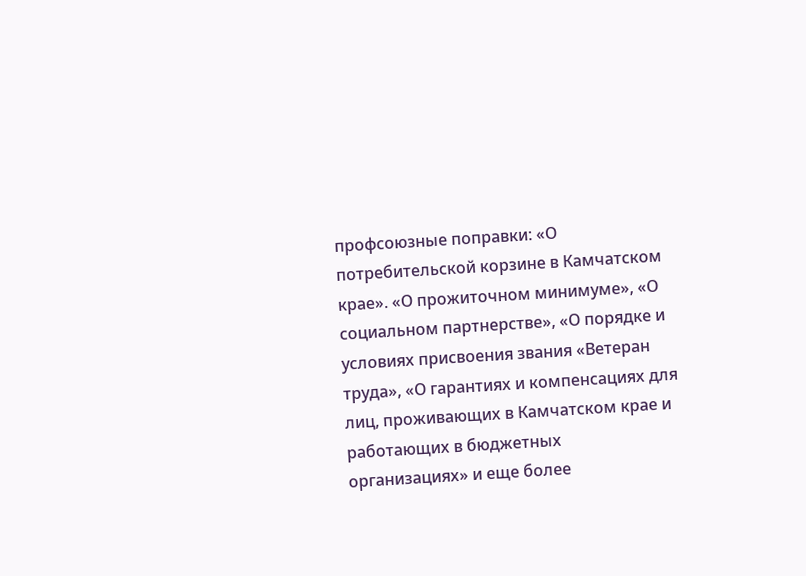профсоюзные поправки: «О потребительской корзине в Камчатском крае». «О прожиточном минимуме», «О социальном партнерстве», «О порядке и условиях присвоения звания «Ветеран труда», «О гарантиях и компенсациях для лиц, проживающих в Камчатском крае и работающих в бюджетных организациях» и еще более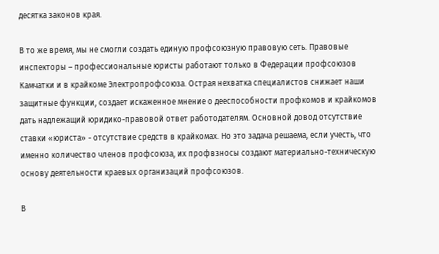десятка законов края.

В то же время, мы не смогли создать единую профсоюзную правовую сеть. Правовые инспекторы – профессиональные юристы работают только в Федерации профсоюзов Камчатки и в крайкоме Электропрофсоюза. Острая нехватка специалистов снижает наши защитные функции, создает искаженное мнение о дееспособности профкомов и крайкомов дать надлежащий юридико-правовой ответ работодателям. Основной довод отсутствие ставки «юриста» - отсутствие средств в крайкомах. Но это задача решаема, если учесть, что именно количество членов профсоюза, их профвзносы создают материально-техническую основу деятельности краевых организаций профсоюзов.

В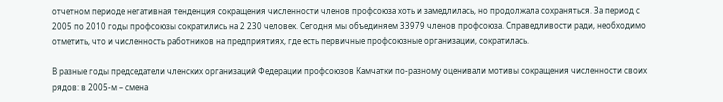отчетном периоде негативная тенденция сокращения численности членов профсоюза хоть и замедлилась, но продолжала сохраняться. За период с 2005 по 2010 годы профсоюзы сократились на 2 230 человек. Сегодня мы объединяем 33979 членов профсоюза. Справедливости ради, необходимо отметить, что и численность работников на предприятиях, где есть первичные профсоюзные организации, сократилась.

В разные годы председатели членских организаций Федерации профсоюзов Камчатки по-разному оценивали мотивы сокращения численности своих рядов: в 2005-м – смена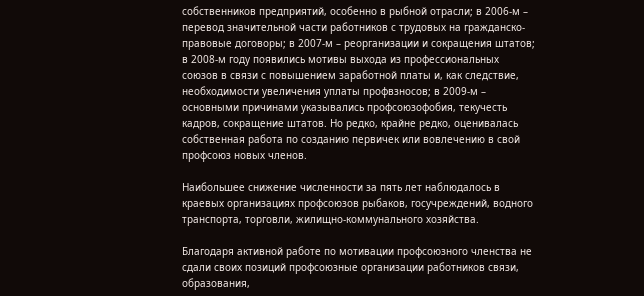собственников предприятий, особенно в рыбной отрасли; в 2006-м – перевод значительной части работников с трудовых на гражданско-правовые договоры; в 2007-м – реорганизации и сокращения штатов; в 2008-м году появились мотивы выхода из профессиональных союзов в связи с повышением заработной платы и, как следствие, необходимости увеличения уплаты профвзносов; в 2009-м – основными причинами указывались профсоюзофобия, текучесть кадров, сокращение штатов. Но редко, крайне редко, оценивалась собственная работа по созданию первичек или вовлечению в свой профсоюз новых членов.

Наибольшее снижение численности за пять лет наблюдалось в краевых организациях профсоюзов рыбаков, госучреждений, водного транспорта, торговли, жилищно-коммунального хозяйства.

Благодаря активной работе по мотивации профсоюзного членства не сдали своих позиций профсоюзные организации работников связи, образования,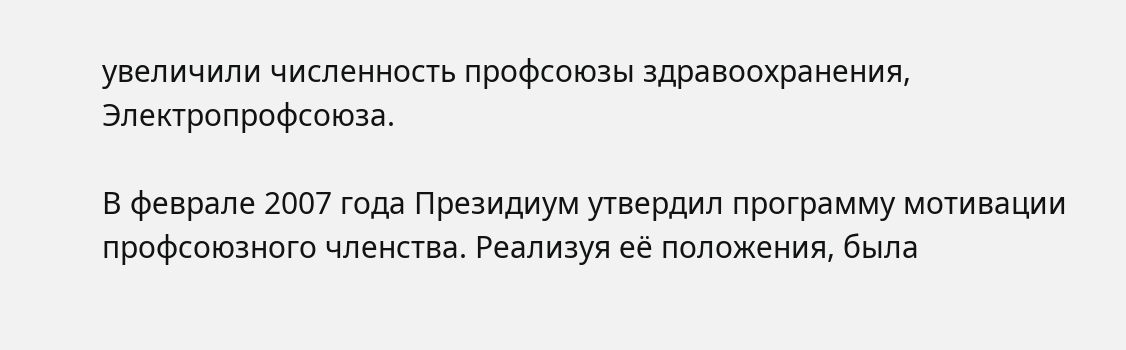увеличили численность профсоюзы здравоохранения, Электропрофсоюза.

В феврале 2007 года Президиум утвердил программу мотивации профсоюзного членства. Реализуя её положения, была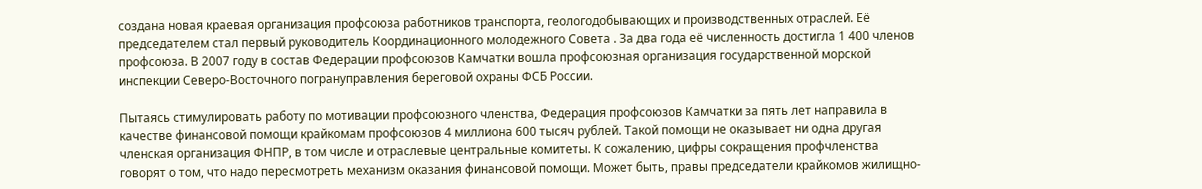создана новая краевая организация профсоюза работников транспорта, геологодобывающих и производственных отраслей. Её председателем стал первый руководитель Координационного молодежного Совета . За два года её численность достигла 1 400 членов профсоюза. В 2007 году в состав Федерации профсоюзов Камчатки вошла профсоюзная организация государственной морской инспекции Северо-Восточного погрануправления береговой охраны ФСБ России.

Пытаясь стимулировать работу по мотивации профсоюзного членства, Федерация профсоюзов Камчатки за пять лет направила в качестве финансовой помощи крайкомам профсоюзов 4 миллиона 600 тысяч рублей. Такой помощи не оказывает ни одна другая членская организация ФНПР, в том числе и отраслевые центральные комитеты. К сожалению, цифры сокращения профчленства говорят о том, что надо пересмотреть механизм оказания финансовой помощи. Может быть, правы председатели крайкомов жилищно-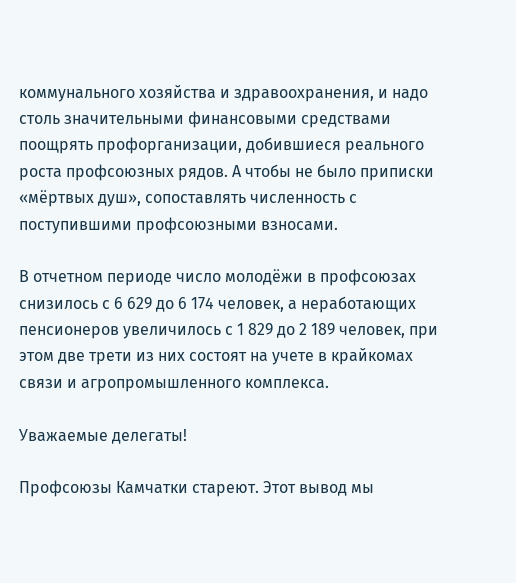коммунального хозяйства и здравоохранения, и надо столь значительными финансовыми средствами поощрять профорганизации, добившиеся реального роста профсоюзных рядов. А чтобы не было приписки «мёртвых душ», сопоставлять численность с поступившими профсоюзными взносами.

В отчетном периоде число молодёжи в профсоюзах снизилось с 6 629 до 6 174 человек, а неработающих пенсионеров увеличилось с 1 829 до 2 189 человек, при этом две трети из них состоят на учете в крайкомах связи и агропромышленного комплекса.

Уважаемые делегаты!

Профсоюзы Камчатки стареют. Этот вывод мы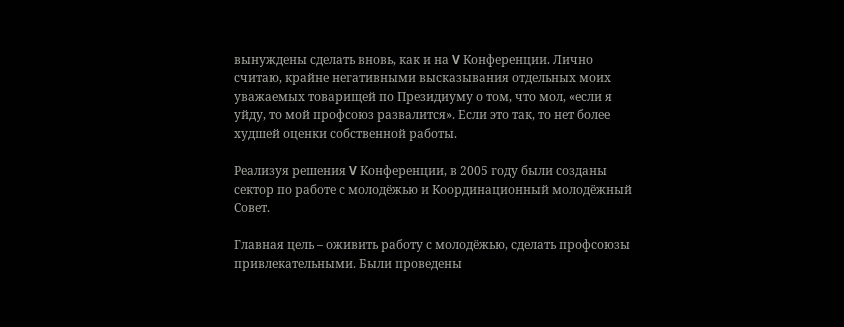вынуждены сделать вновь, как и на V Конференции. Лично считаю, крайне негативными высказывания отдельных моих уважаемых товарищей по Президиуму о том, что мол, «если я уйду, то мой профсоюз развалится». Если это так, то нет более худшей оценки собственной работы.

Реализуя решения V Конференции, в 2005 году были созданы сектор по работе с молодёжью и Координационный молодёжный Совет.

Главная цель – оживить работу с молодёжью, сделать профсоюзы привлекательными. Были проведены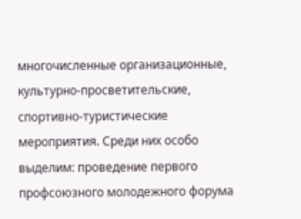многочисленные организационные, культурно-просветительские, спортивно-туристические мероприятия. Среди них особо выделим: проведение первого профсоюзного молодежного форума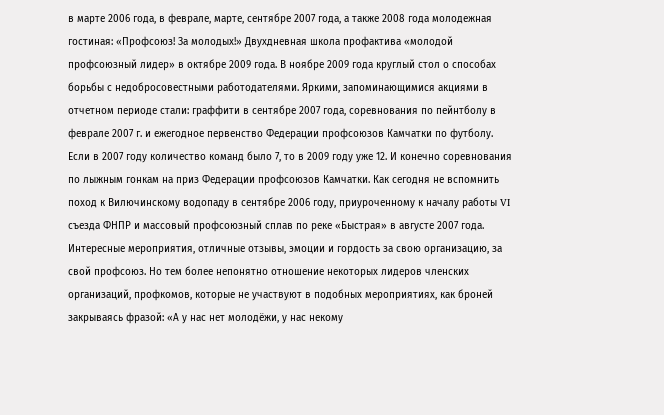в марте 2006 года, в феврале, марте, сентябре 2007 года, а также 2008 года молодежная гостиная: «Профсоюз! За молодых!» Двухдневная школа профактива «молодой профсоюзный лидер» в октябре 2009 года. В ноябре 2009 года круглый стол о способах борьбы с недобросовестными работодателями. Яркими, запоминающимися акциями в отчетном периоде стали: граффити в сентябре 2007 года, соревнования по пейнтболу в феврале 2007 г. и ежегодное первенство Федерации профсоюзов Камчатки по футболу. Если в 2007 году количество команд было 7, то в 2009 году уже 12. И конечно соревнования по лыжным гонкам на приз Федерации профсоюзов Камчатки. Как сегодня не вспомнить поход к Вилючинскому водопаду в сентябре 2006 году, приуроченному к началу работы VI съезда ФНПР и массовый профсоюзный сплав по реке «Быстрая» в августе 2007 года. Интересные мероприятия, отличные отзывы, эмоции и гордость за свою организацию, за свой профсоюз. Но тем более непонятно отношение некоторых лидеров членских организаций, профкомов, которые не участвуют в подобных мероприятиях, как броней закрываясь фразой: «А у нас нет молодёжи, у нас некому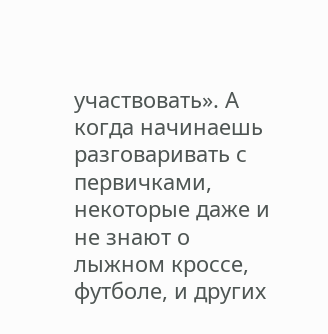участвовать». А когда начинаешь разговаривать с первичками, некоторые даже и не знают о лыжном кроссе, футболе, и других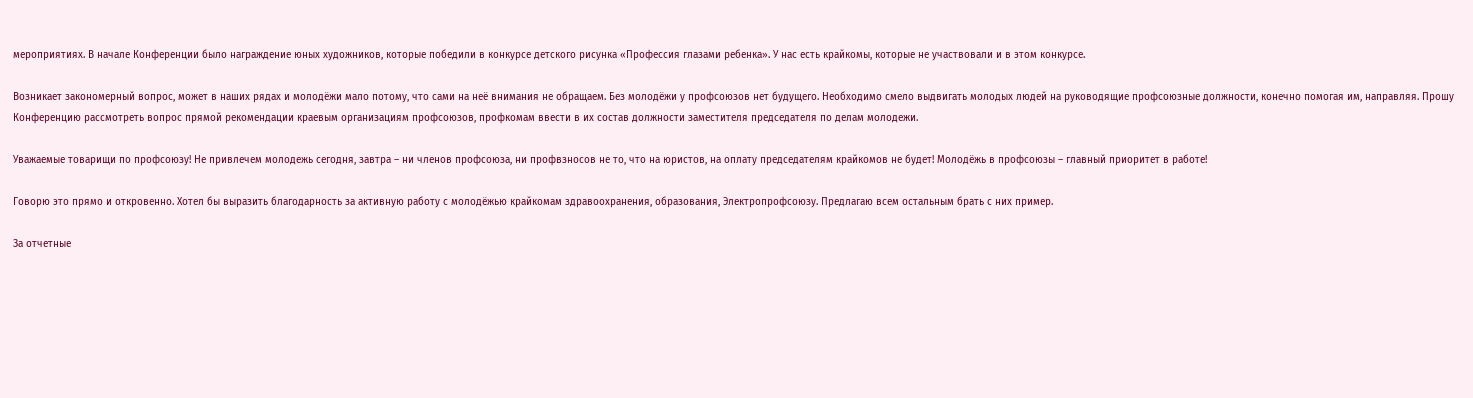мероприятиях. В начале Конференции было награждение юных художников, которые победили в конкурсе детского рисунка «Профессия глазами ребенка». У нас есть крайкомы, которые не участвовали и в этом конкурсе.

Возникает закономерный вопрос, может в наших рядах и молодёжи мало потому, что сами на неё внимания не обращаем. Без молодёжи у профсоюзов нет будущего. Необходимо смело выдвигать молодых людей на руководящие профсоюзные должности, конечно помогая им, направляя. Прошу Конференцию рассмотреть вопрос прямой рекомендации краевым организациям профсоюзов, профкомам ввести в их состав должности заместителя председателя по делам молодежи.

Уважаемые товарищи по профсоюзу! Не привлечем молодежь сегодня, завтра – ни членов профсоюза, ни профвзносов не то, что на юристов, на оплату председателям крайкомов не будет! Молодёжь в профсоюзы – главный приоритет в работе!

Говорю это прямо и откровенно. Хотел бы выразить благодарность за активную работу с молодёжью крайкомам здравоохранения, образования, Электропрофсоюзу. Предлагаю всем остальным брать с них пример.

За отчетные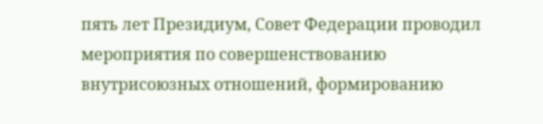пять лет Президиум, Совет Федерации проводил мероприятия по совершенствованию внутрисоюзных отношений, формированию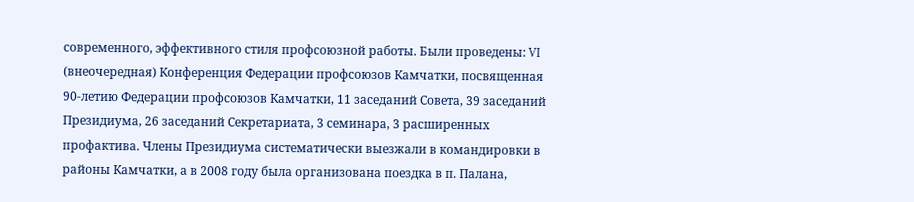современного, эффективного стиля профсоюзной работы. Были проведены: VI (внеочередная) Конференция Федерации профсоюзов Камчатки, посвященная 90-летию Федерации профсоюзов Камчатки, 11 заседаний Совета, 39 заседаний Президиума, 26 заседаний Секретариата, 3 семинара, 3 расширенных профактива. Члены Президиума систематически выезжали в командировки в районы Камчатки, а в 2008 году была организована поездка в п. Палана,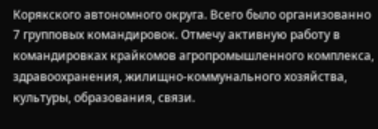Корякского автономного округа. Всего было организованно 7 групповых командировок. Отмечу активную работу в командировках крайкомов агропромышленного комплекса, здравоохранения, жилищно-коммунального хозяйства, культуры, образования, связи.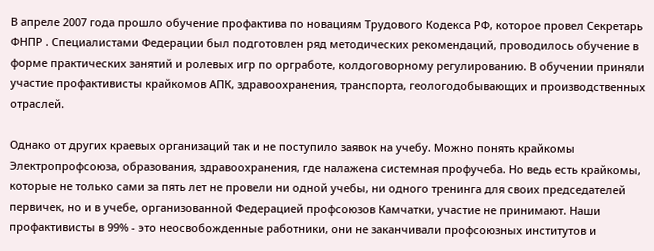В апреле 2007 года прошло обучение профактива по новациям Трудового Кодекса РФ, которое провел Секретарь ФНПР . Специалистами Федерации был подготовлен ряд методических рекомендаций, проводилось обучение в форме практических занятий и ролевых игр по оргработе, колдоговорному регулированию. В обучении приняли участие профактивисты крайкомов АПК, здравоохранения, транспорта, геологодобывающих и производственных отраслей.

Однако от других краевых организаций так и не поступило заявок на учебу. Можно понять крайкомы Электропрофсоюза, образования, здравоохранения, где налажена системная профучеба. Но ведь есть крайкомы, которые не только сами за пять лет не провели ни одной учебы, ни одного тренинга для своих председателей первичек, но и в учебе, организованной Федерацией профсоюзов Камчатки, участие не принимают. Наши профактивисты в 99% - это неосвобожденные работники, они не заканчивали профсоюзных институтов и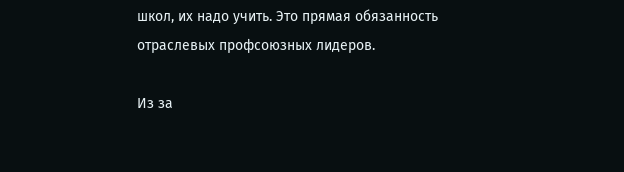школ, их надо учить. Это прямая обязанность отраслевых профсоюзных лидеров.

Из за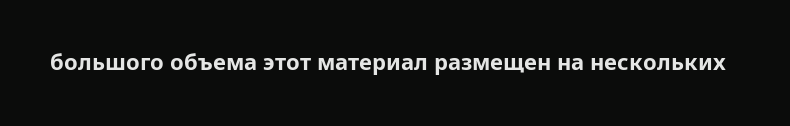большого объема этот материал размещен на нескольких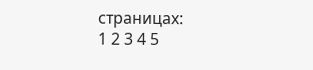страницах:
1 2 3 4 5